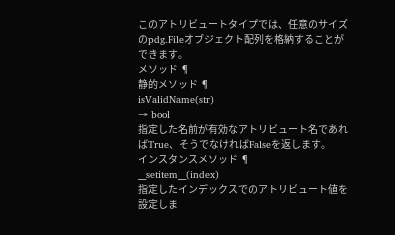このアトリビュートタイプでは、任意のサイズのpdg.Fileオブジェクト配列を格納することができます。
メソッド ¶
静的メソッド ¶
isValidName(str)
→ bool
指定した名前が有効なアトリビュート名であればTrue、そうでなければFalseを返します。
インスタンスメソッド ¶
__setitem__(index)
指定したインデックスでのアトリビュート値を設定しま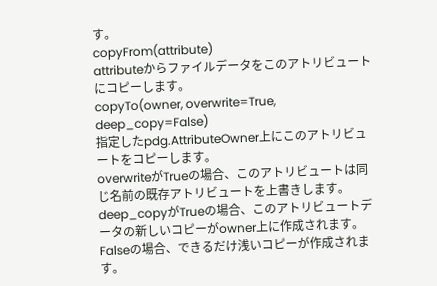す。
copyFrom(attribute)
attributeからファイルデータをこのアトリビュートにコピーします。
copyTo(owner, overwrite=True, deep_copy=False)
指定したpdg.AttributeOwner上にこのアトリビュートをコピーします。
overwriteがTrueの場合、このアトリビュートは同じ名前の既存アトリビュートを上書きします。
deep_copyがTrueの場合、このアトリビュートデータの新しいコピーがowner上に作成されます。
Falseの場合、できるだけ浅いコピーが作成されます。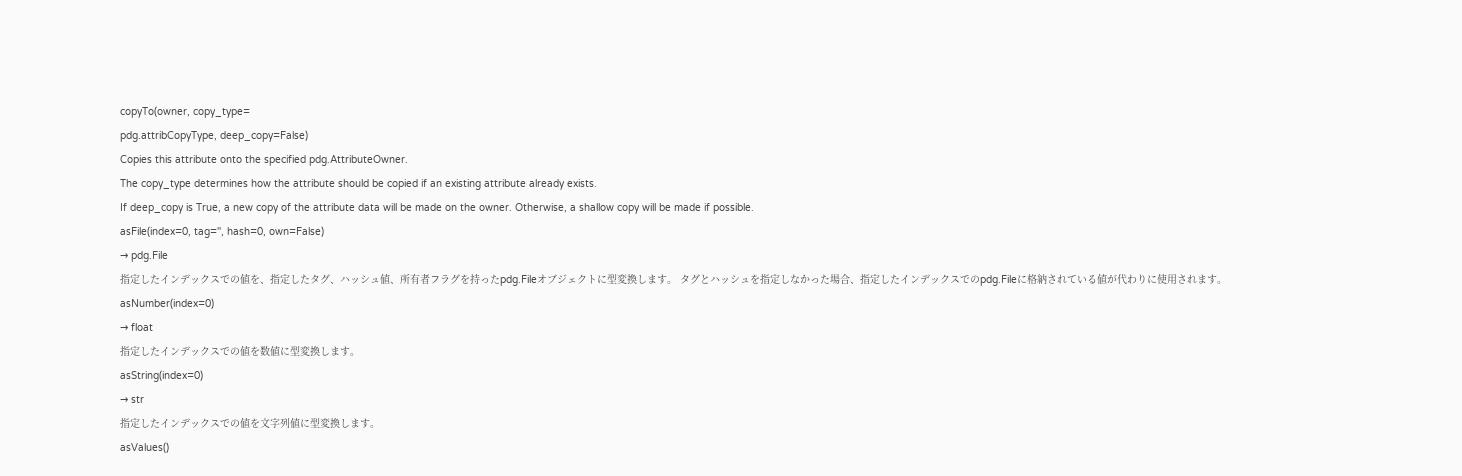copyTo(owner, copy_type=
pdg.attribCopyType, deep_copy=False)
Copies this attribute onto the specified pdg.AttributeOwner.
The copy_type determines how the attribute should be copied if an existing attribute already exists.
If deep_copy is True, a new copy of the attribute data will be made on the owner. Otherwise, a shallow copy will be made if possible.
asFile(index=0, tag='', hash=0, own=False)
→ pdg.File
指定したインデックスでの値を、指定したタグ、ハッシュ値、所有者フラグを持ったpdg.Fileオブジェクトに型変換します。 タグとハッシュを指定しなかった場合、指定したインデックスでのpdg.Fileに格納されている値が代わりに使用されます。
asNumber(index=0)
→ float
指定したインデックスでの値を数値に型変換します。
asString(index=0)
→ str
指定したインデックスでの値を文字列値に型変換します。
asValues()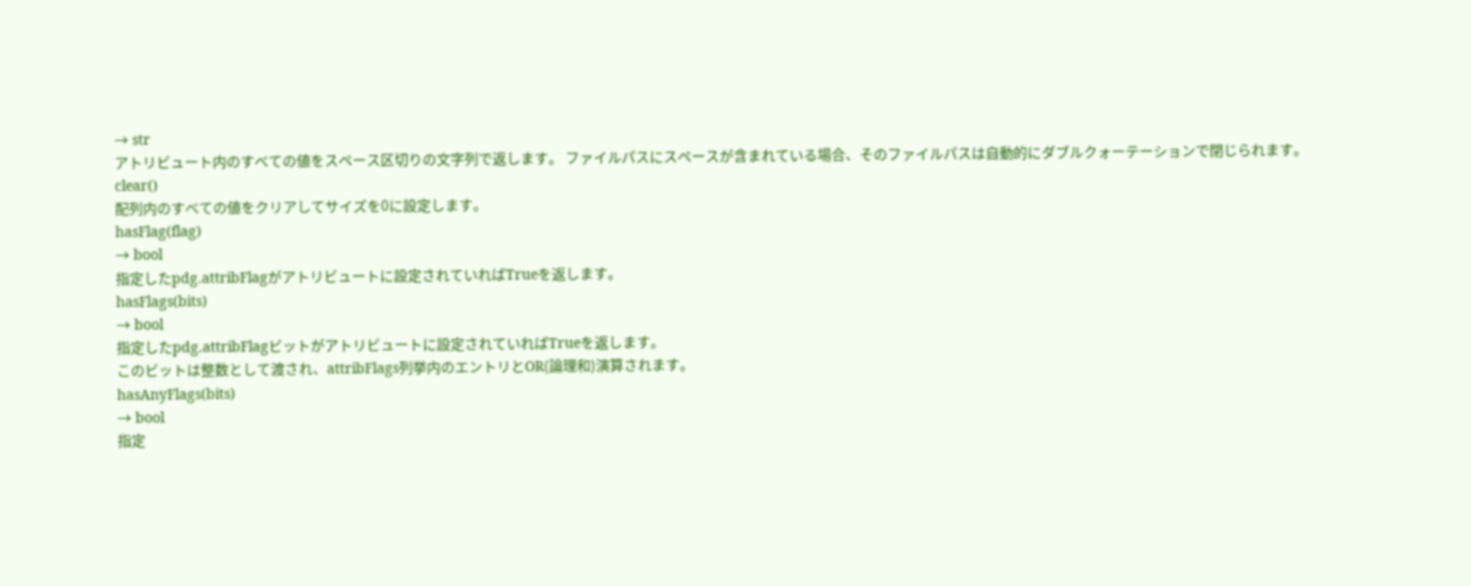→ str
アトリビュート内のすべての値をスペース区切りの文字列で返します。 ファイルパスにスペースが含まれている場合、そのファイルパスは自動的にダブルクォーテーションで閉じられます。
clear()
配列内のすべての値をクリアしてサイズを0に設定します。
hasFlag(flag)
→ bool
指定したpdg.attribFlagがアトリビュートに設定されていればTrueを返します。
hasFlags(bits)
→ bool
指定したpdg.attribFlagビットがアトリビュートに設定されていればTrueを返します。
このビットは整数として渡され、attribFlags列挙内のエントリとOR(論理和)演算されます。
hasAnyFlags(bits)
→ bool
指定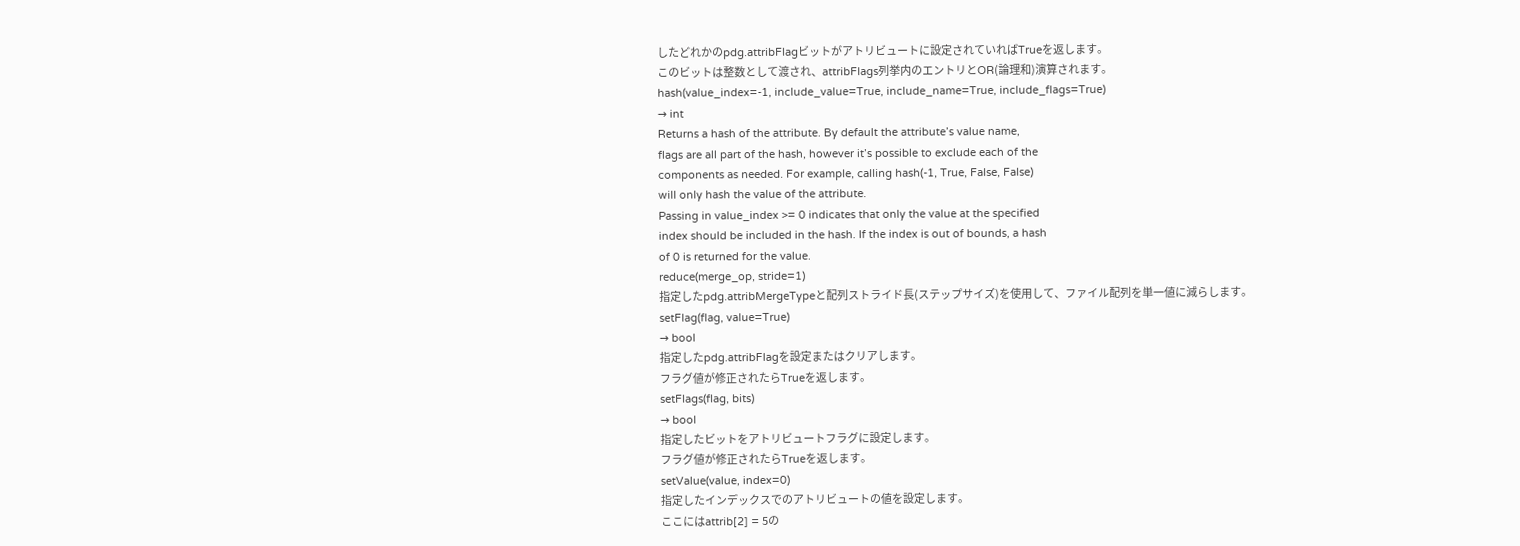したどれかのpdg.attribFlagビットがアトリビュートに設定されていればTrueを返します。
このビットは整数として渡され、attribFlags列挙内のエントリとOR(論理和)演算されます。
hash(value_index=-1, include_value=True, include_name=True, include_flags=True)
→ int
Returns a hash of the attribute. By default the attribute’s value name,
flags are all part of the hash, however it’s possible to exclude each of the
components as needed. For example, calling hash(-1, True, False, False)
will only hash the value of the attribute.
Passing in value_index >= 0 indicates that only the value at the specified
index should be included in the hash. If the index is out of bounds, a hash
of 0 is returned for the value.
reduce(merge_op, stride=1)
指定したpdg.attribMergeTypeと配列ストライド長(ステップサイズ)を使用して、ファイル配列を単一値に減らします。
setFlag(flag, value=True)
→ bool
指定したpdg.attribFlagを設定またはクリアします。
フラグ値が修正されたらTrueを返します。
setFlags(flag, bits)
→ bool
指定したビットをアトリビュートフラグに設定します。
フラグ値が修正されたらTrueを返します。
setValue(value, index=0)
指定したインデックスでのアトリビュートの値を設定します。
ここにはattrib[2] = 5の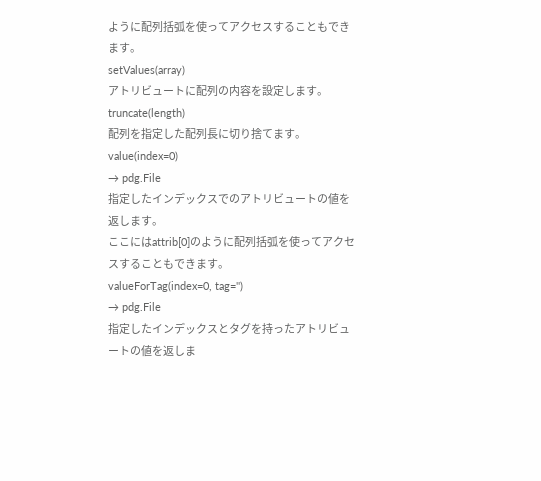ように配列括弧を使ってアクセスすることもできます。
setValues(array)
アトリビュートに配列の内容を設定します。
truncate(length)
配列を指定した配列長に切り捨てます。
value(index=0)
→ pdg.File
指定したインデックスでのアトリビュートの値を返します。
ここにはattrib[0]のように配列括弧を使ってアクセスすることもできます。
valueForTag(index=0, tag='')
→ pdg.File
指定したインデックスとタグを持ったアトリビュートの値を返しま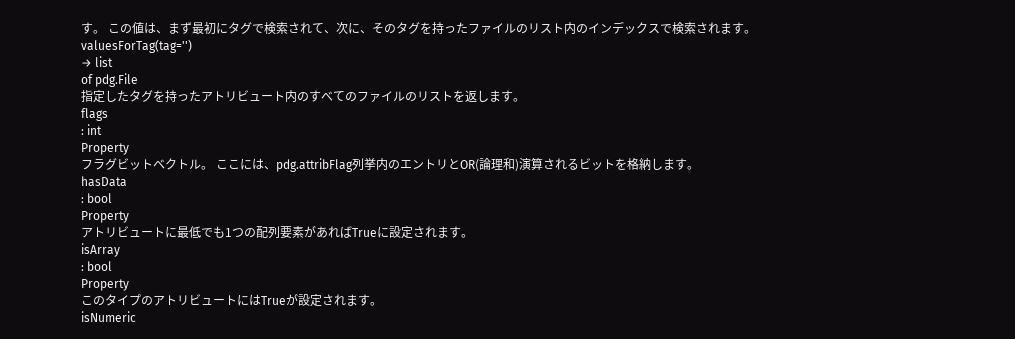す。 この値は、まず最初にタグで検索されて、次に、そのタグを持ったファイルのリスト内のインデックスで検索されます。
valuesForTag(tag='')
→ list
of pdg.File
指定したタグを持ったアトリビュート内のすべてのファイルのリストを返します。
flags
: int
Property
フラグビットベクトル。 ここには、pdg.attribFlag列挙内のエントリとOR(論理和)演算されるビットを格納します。
hasData
: bool
Property
アトリビュートに最低でも1つの配列要素があればTrueに設定されます。
isArray
: bool
Property
このタイプのアトリビュートにはTrueが設定されます。
isNumeric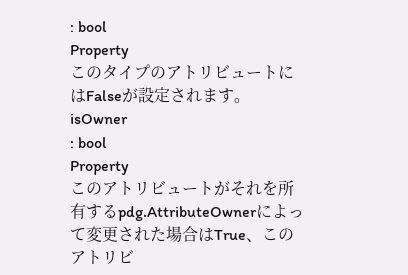: bool
Property
このタイプのアトリビュートにはFalseが設定されます。
isOwner
: bool
Property
このアトリビュートがそれを所有するpdg.AttributeOwnerによって変更された場合はTrue、このアトリビ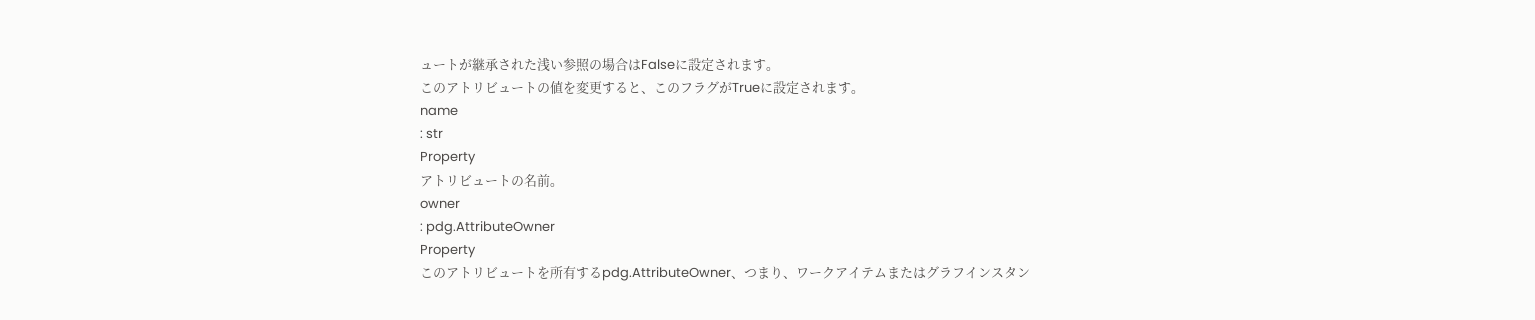ュートが継承された浅い参照の場合はFalseに設定されます。
このアトリビュートの値を変更すると、このフラグがTrueに設定されます。
name
: str
Property
アトリビュートの名前。
owner
: pdg.AttributeOwner
Property
このアトリビュートを所有するpdg.AttributeOwner、つまり、ワークアイテムまたはグラフインスタン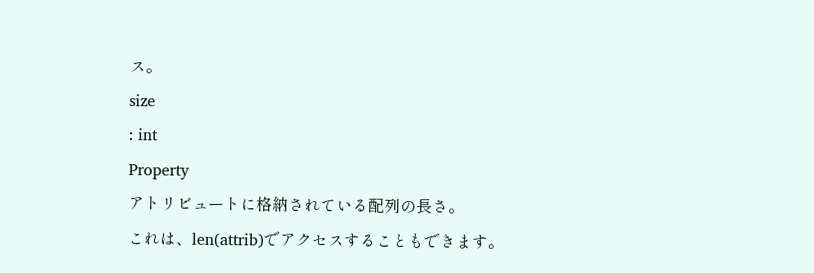ス。
size
: int
Property
アトリビュートに格納されている配列の長さ。
これは、len(attrib)でアクセスすることもできます。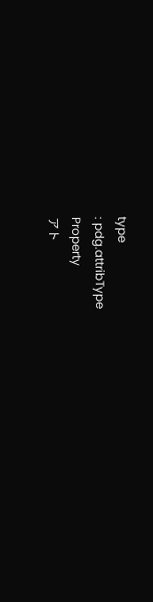type
: pdg.attribType
Property
アト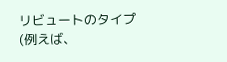リビュートのタイプ(例えば、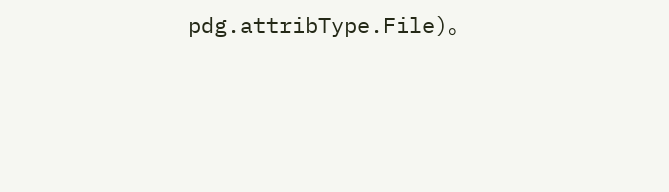pdg.attribType.File)。